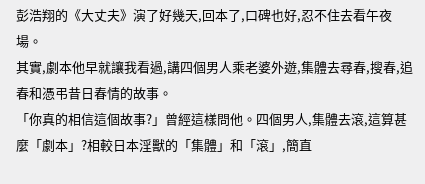彭浩翔的《大丈夫》演了好幾天,回本了,口碑也好,忍不住去看午夜場。
其實,劇本他早就讓我看過,講四個男人乘老婆外遊,集體去尋春,搜春,追春和憑弔昔日春情的故事。
「你真的相信這個故事?」曾經這樣問他。四個男人,集體去滾,這算甚麼「劇本」?相較日本淫獸的「集體」和「滾」,簡直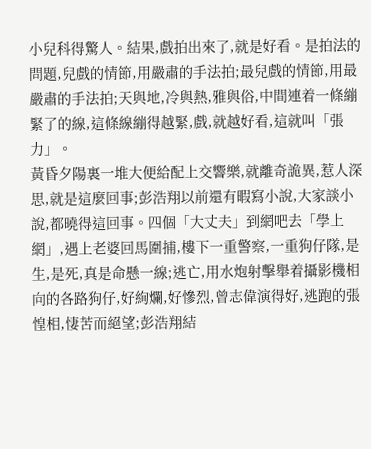小兒科得驚人。結果,戲拍出來了,就是好看。是拍法的問題,兒戲的情節,用嚴肅的手法拍;最兒戲的情節,用最嚴肅的手法拍;天與地,冷與熱,雅與俗,中間連着一條繃緊了的線,這條線繃得越緊,戲,就越好看,這就叫「張力」。
黃昏夕陽裏一堆大便給配上交響樂,就離奇詭異,惹人深思,就是這麼回事;彭浩翔以前還有暇寫小說,大家談小說,都曉得這回事。四個「大丈夫」到網吧去「學上網」,遇上老婆回馬圍捕,樓下一重警察,一重狗仔隊,是生,是死,真是命懸一線;逃亡,用水炮射擊舉着攝影機相向的各路狗仔,好絢爛,好慘烈,曾志偉演得好,逃跑的張惶相,悽苦而絕望;彭浩翔結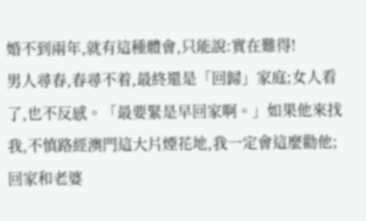婚不到兩年,就有這種體會,只能說:實在難得!
男人尋春,春尋不着,最終還是「回歸」家庭;女人看了,也不反感。「最要緊是早回家啊。」如果他來找我,不慎路經澳門這大片煙花地,我一定會這麼勸他;回家和老婆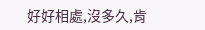好好相處,沒多久,肯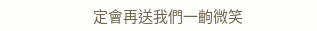定會再送我們一齣微笑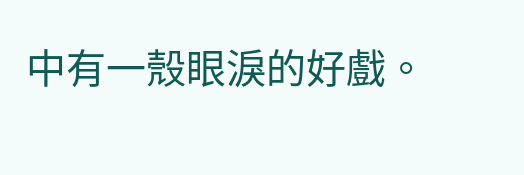中有一殼眼淚的好戲。